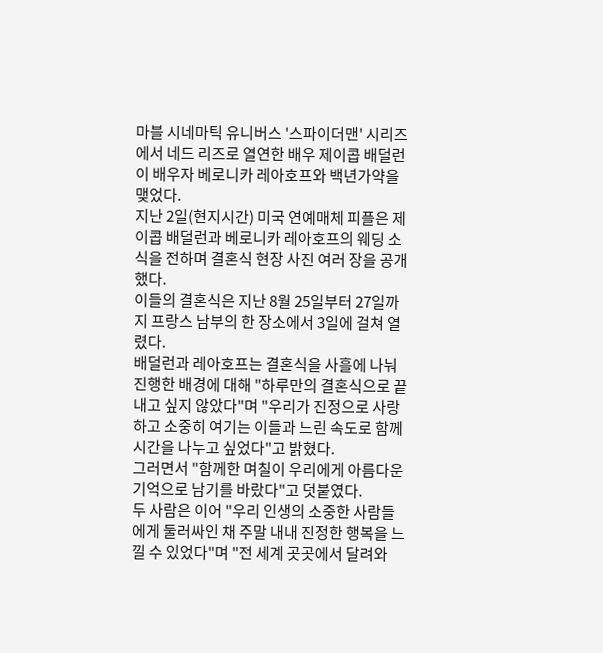마블 시네마틱 유니버스 '스파이더맨' 시리즈에서 네드 리즈로 열연한 배우 제이콥 배덜런이 배우자 베로니카 레아호프와 백년가약을 맺었다.
지난 2일(현지시간) 미국 연예매체 피플은 제이콥 배덜런과 베로니카 레아호프의 웨딩 소식을 전하며 결혼식 현장 사진 여러 장을 공개했다.
이들의 결혼식은 지난 8월 25일부터 27일까지 프랑스 남부의 한 장소에서 3일에 걸쳐 열렸다.
배덜런과 레아호프는 결혼식을 사흘에 나눠 진행한 배경에 대해 "하루만의 결혼식으로 끝내고 싶지 않았다"며 "우리가 진정으로 사랑하고 소중히 여기는 이들과 느린 속도로 함께 시간을 나누고 싶었다"고 밝혔다.
그러면서 "함께한 며칠이 우리에게 아름다운 기억으로 남기를 바랐다"고 덧붙였다.
두 사람은 이어 "우리 인생의 소중한 사람들에게 둘러싸인 채 주말 내내 진정한 행복을 느낄 수 있었다"며 "전 세계 곳곳에서 달려와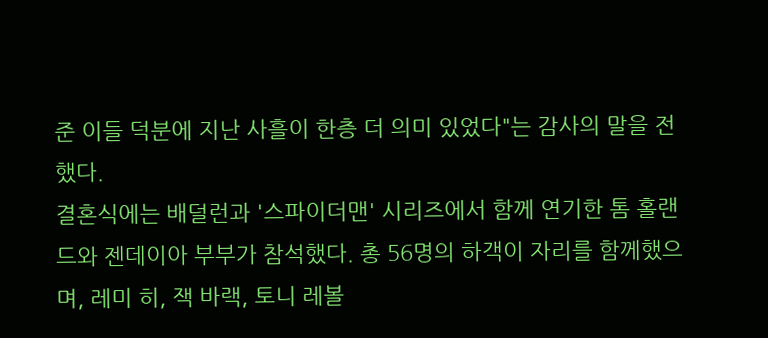준 이들 덕분에 지난 사흘이 한층 더 의미 있었다"는 감사의 말을 전했다.
결혼식에는 배덜런과 '스파이더맨' 시리즈에서 함께 연기한 톰 홀랜드와 젠데이아 부부가 참석했다. 총 56명의 하객이 자리를 함께했으며, 레미 히, 잭 바랙, 토니 레볼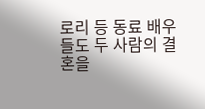로리 등 동료 배우들도 두 사람의 결혼을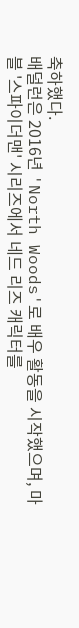축하했다.
배덜런은 2016년 'North Woods'로 배우 활동을 시작했으며, 마블 '스파이더맨' 시리즈에서 네드 리즈 캐릭터를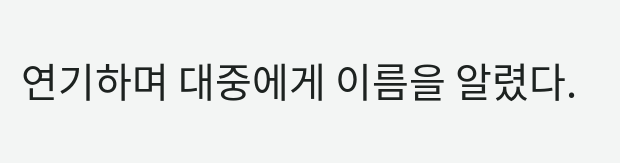연기하며 대중에게 이름을 알렸다.